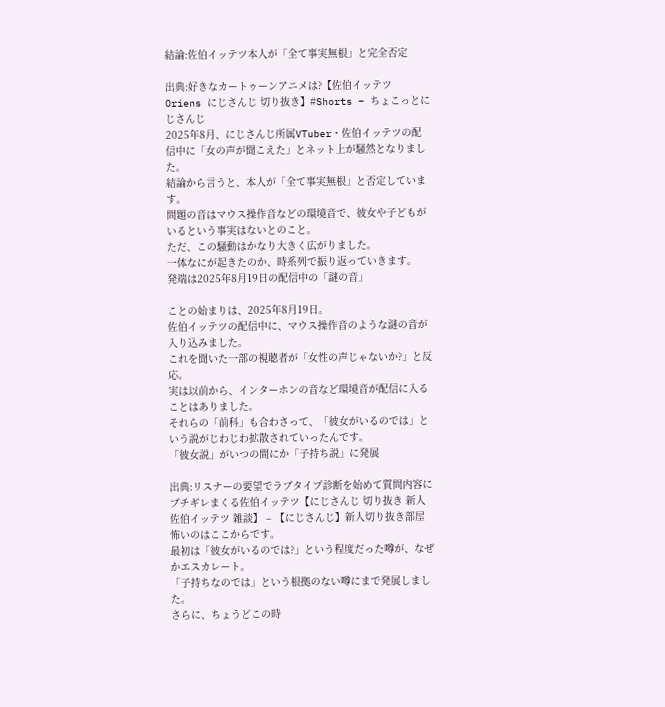結論:佐伯イッテツ本人が「全て事実無根」と完全否定

出典:好きなカートゥーンアニメは?【佐伯イッテツ Oriens にじさんじ 切り抜き】#Shorts – ちょこっとにじさんじ
2025年8月、にじさんじ所属VTuber・佐伯イッテツの配信中に「女の声が聞こえた」とネット上が騒然となりました。
結論から言うと、本人が「全て事実無根」と否定しています。
問題の音はマウス操作音などの環境音で、彼女や子どもがいるという事実はないとのこと。
ただ、この騒動はかなり大きく広がりました。
一体なにが起きたのか、時系列で振り返っていきます。
発端は2025年8月19日の配信中の「謎の音」

ことの始まりは、2025年8月19日。
佐伯イッテツの配信中に、マウス操作音のような謎の音が入り込みました。
これを聞いた一部の視聴者が「女性の声じゃないか?」と反応。
実は以前から、インターホンの音など環境音が配信に入ることはありました。
それらの「前科」も合わさって、「彼女がいるのでは」という説がじわじわ拡散されていったんです。
「彼女説」がいつの間にか「子持ち説」に発展

出典:リスナーの要望でラブタイプ診断を始めて質問内容にブチギレまくる佐伯イッテツ【にじさんじ 切り抜き 新人 佐伯イッテツ 雑談】 – 【にじさんじ】新人切り抜き部屋
怖いのはここからです。
最初は「彼女がいるのでは?」という程度だった噂が、なぜかエスカレート。
「子持ちなのでは」という根拠のない噂にまで発展しました。
さらに、ちょうどこの時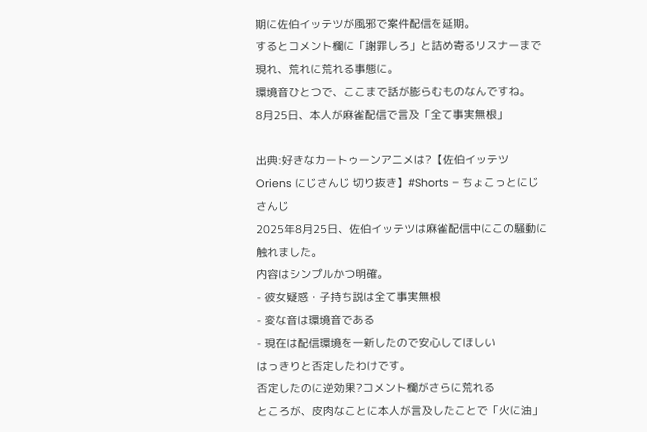期に佐伯イッテツが風邪で案件配信を延期。
するとコメント欄に「謝罪しろ」と詰め寄るリスナーまで現れ、荒れに荒れる事態に。
環境音ひとつで、ここまで話が膨らむものなんですね。
8月25日、本人が麻雀配信で言及「全て事実無根」

出典:好きなカートゥーンアニメは?【佐伯イッテツ Oriens にじさんじ 切り抜き】#Shorts – ちょこっとにじさんじ
2025年8月25日、佐伯イッテツは麻雀配信中にこの騒動に触れました。
内容はシンプルかつ明確。
- 彼女疑惑・子持ち説は全て事実無根
- 変な音は環境音である
- 現在は配信環境を一新したので安心してほしい
はっきりと否定したわけです。
否定したのに逆効果?コメント欄がさらに荒れる
ところが、皮肉なことに本人が言及したことで「火に油」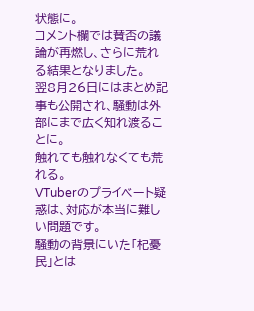状態に。
コメント欄では賛否の議論が再燃し、さらに荒れる結果となりました。
翌8月26日にはまとめ記事も公開され、騒動は外部にまで広く知れ渡ることに。
触れても触れなくても荒れる。
VTuberのプライベート疑惑は、対応が本当に難しい問題です。
騒動の背景にいた「杞憂民」とは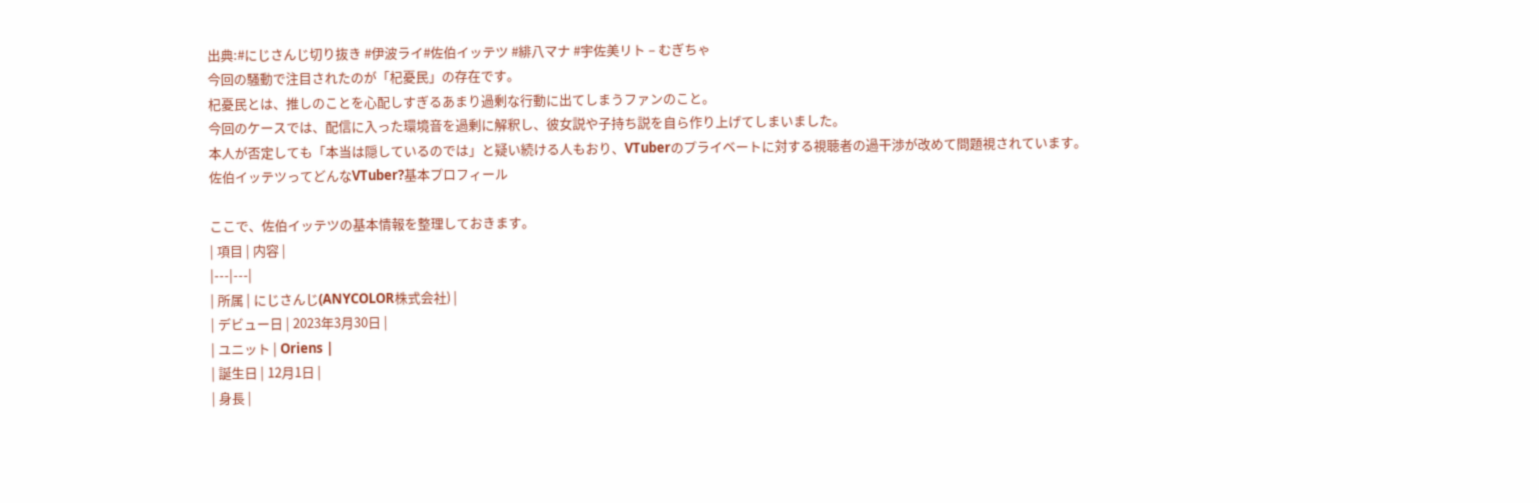出典:#にじさんじ切り抜き #伊波ライ#佐伯イッテツ #緋八マナ #宇佐美リト – むぎちゃ
今回の騒動で注目されたのが「杞憂民」の存在です。
杞憂民とは、推しのことを心配しすぎるあまり過剰な行動に出てしまうファンのこと。
今回のケースでは、配信に入った環境音を過剰に解釈し、彼女説や子持ち説を自ら作り上げてしまいました。
本人が否定しても「本当は隠しているのでは」と疑い続ける人もおり、VTuberのプライベートに対する視聴者の過干渉が改めて問題視されています。
佐伯イッテツってどんなVTuber?基本プロフィール

ここで、佐伯イッテツの基本情報を整理しておきます。
| 項目 | 内容 |
|---|---|
| 所属 | にじさんじ(ANYCOLOR株式会社) |
| デビュー日 | 2023年3月30日 |
| ユニット | Oriens |
| 誕生日 | 12月1日 |
| 身長 |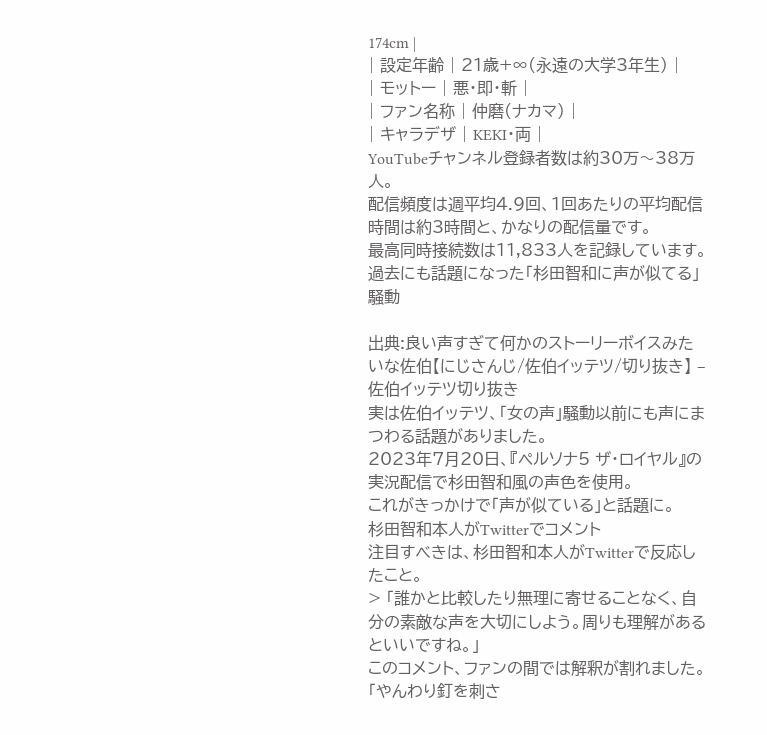174cm |
| 設定年齢 | 21歳+∞(永遠の大学3年生) |
| モットー | 悪・即・斬 |
| ファン名称 | 仲磨(ナカマ) |
| キャラデザ | KEKI・両 |
YouTubeチャンネル登録者数は約30万〜38万人。
配信頻度は週平均4.9回、1回あたりの平均配信時間は約3時間と、かなりの配信量です。
最高同時接続数は11,833人を記録しています。
過去にも話題になった「杉田智和に声が似てる」騒動

出典:良い声すぎて何かのストーリーボイスみたいな佐伯【にじさんじ/佐伯イッテツ/切り抜き】 – 佐伯イッテツ切り抜き
実は佐伯イッテツ、「女の声」騒動以前にも声にまつわる話題がありました。
2023年7月20日、『ペルソナ5 ザ・ロイヤル』の実況配信で杉田智和風の声色を使用。
これがきっかけで「声が似ている」と話題に。
杉田智和本人がTwitterでコメント
注目すべきは、杉田智和本人がTwitterで反応したこと。
> 「誰かと比較したり無理に寄せることなく、自分の素敵な声を大切にしよう。周りも理解があるといいですね。」
このコメント、ファンの間では解釈が割れました。
「やんわり釘を刺さ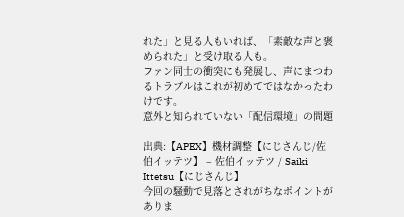れた」と見る人もいれば、「素敵な声と褒められた」と受け取る人も。
ファン同士の衝突にも発展し、声にまつわるトラブルはこれが初めてではなかったわけです。
意外と知られていない「配信環境」の問題

出典:【APEX】機材調整【にじさんじ/佐伯イッテツ】 – 佐伯イッテツ / Saiki Ittetsu【にじさんじ】
今回の騒動で見落とされがちなポイントがありま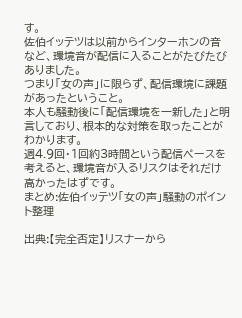す。
佐伯イッテツは以前からインターホンの音など、環境音が配信に入ることがたびたびありました。
つまり「女の声」に限らず、配信環境に課題があったということ。
本人も騒動後に「配信環境を一新した」と明言しており、根本的な対策を取ったことがわかります。
週4.9回・1回約3時間という配信ペースを考えると、環境音が入るリスクはそれだけ高かったはずです。
まとめ:佐伯イッテツ「女の声」騒動のポイント整理

出典:【完全否定】リスナーから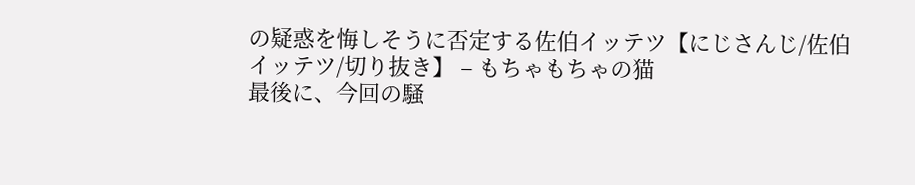の疑惑を悔しそうに否定する佐伯イッテツ【にじさんじ/佐伯イッテツ/切り抜き】 – もちゃもちゃの猫
最後に、今回の騒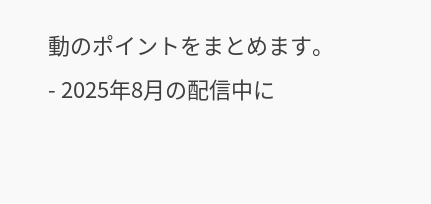動のポイントをまとめます。
- 2025年8月の配信中に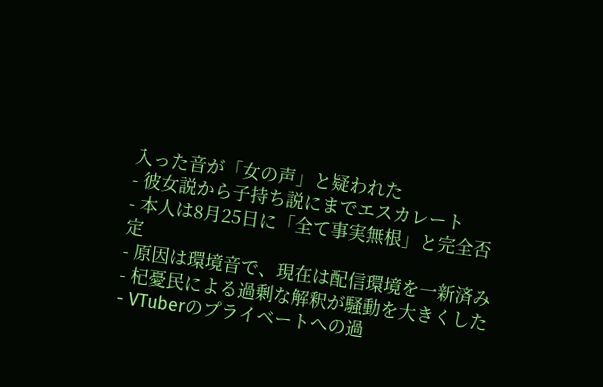入った音が「女の声」と疑われた
- 彼女説から子持ち説にまでエスカレート
- 本人は8月25日に「全て事実無根」と完全否定
- 原因は環境音で、現在は配信環境を一新済み
- 杞憂民による過剰な解釈が騒動を大きくした
- VTuberのプライベートへの過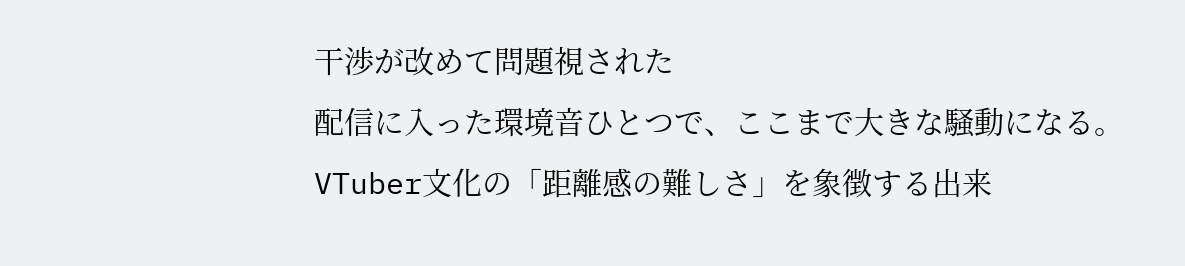干渉が改めて問題視された
配信に入った環境音ひとつで、ここまで大きな騒動になる。
VTuber文化の「距離感の難しさ」を象徴する出来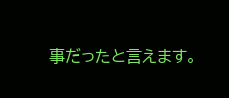事だったと言えます。